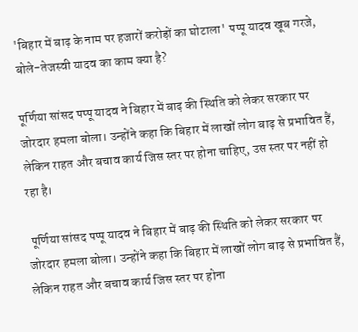'बिहार में बाढ़ के नाम पर हजारों करोड़ों का घोटाला' पप्पू यादव खूब गरजे, बोले-तेजस्वी यादव का काम क्या है?

पूर्णिया सांसद पप्पू यादव ने बिहार में बाढ़ की स्थिति को लेकर सरकार पर जोरदार हमला बोला। उन्होंने कहा कि बिहार में लाखों लोग बाढ़ से प्रभावित हैं, लेकिन राहत और बचाव कार्य जिस स्तर पर होना चाहिए, उस स्तर पर नहीं हो रहा है।

 पूर्णिया सांसद पप्पू यादव ने बिहार में बाढ़ की स्थिति को लेकर सरकार पर जोरदार हमला बोला। उन्होंने कहा कि बिहार में लाखों लोग बाढ़ से प्रभावित हैं, लेकिन राहत और बचाव कार्य जिस स्तर पर होना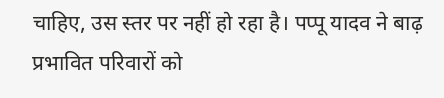चाहिए, उस स्तर पर नहीं हो रहा है। पप्पू यादव ने बाढ़ प्रभावित परिवारों को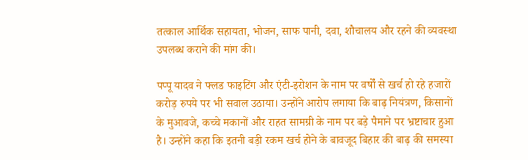तत्काल आर्थिक सहायता, भोजन, साफ पानी, दवा, शौचालय और रहने की व्यवस्था उपलब्ध कराने की मांग की।

पप्पू यादव ने फ्लड फाइटिंग और एंटी-इरोशन के नाम पर वर्षों से खर्च हो रहे हजारों करोड़ रुपये पर भी सवाल उठाया। उन्होंने आरोप लगाया कि बाढ़ नियंत्रण, किसानों के मुआवजे, कच्चे मकानों और राहत सामग्री के नाम पर बड़े पैमाने पर भ्रष्टाचार हुआ है। उन्होंने कहा कि इतनी बड़ी रकम खर्च होने के बावजूद बिहार की बाढ़ की समस्या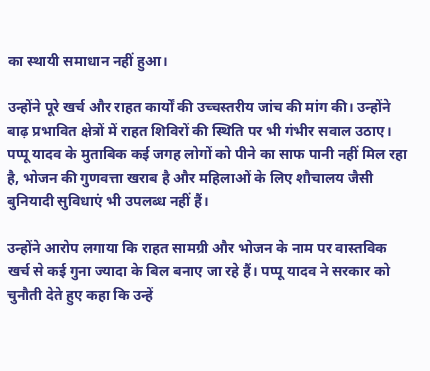का स्थायी समाधान नहीं हुआ।

उन्होंने पूरे खर्च और राहत कार्यों की उच्चस्तरीय जांच की मांग की। उन्होंने बाढ़ प्रभावित क्षेत्रों में राहत शिविरों की स्थिति पर भी गंभीर सवाल उठाए। पप्पू यादव के मुताबिक कई जगह लोगों को पीने का साफ पानी नहीं मिल रहा है, भोजन की गुणवत्ता खराब है और महिलाओं के लिए शौचालय जैसी बुनियादी सुविधाएं भी उपलब्ध नहीं हैं।

उन्होंने आरोप लगाया कि राहत सामग्री और भोजन के नाम पर वास्तविक खर्च से कई गुना ज्यादा के बिल बनाए जा रहे हैं। पप्पू यादव ने सरकार को चुनौती देते हुए कहा कि उन्हें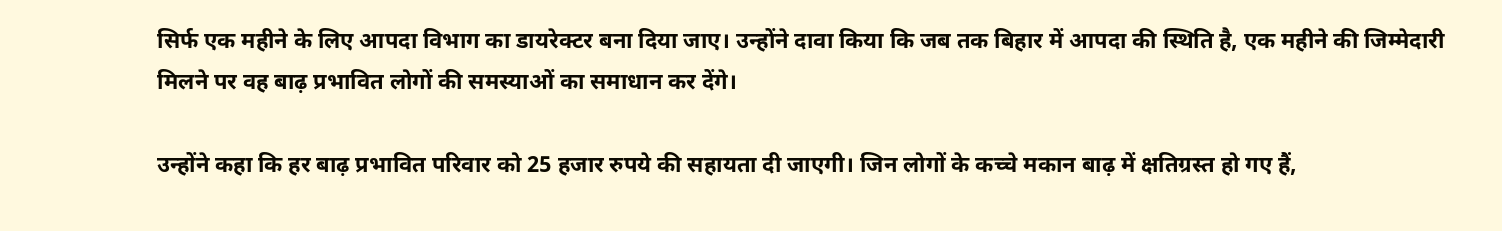सिर्फ एक महीने के लिए आपदा विभाग का डायरेक्टर बना दिया जाए। उन्होंने दावा किया कि जब तक बिहार में आपदा की स्थिति है, एक महीने की जिम्मेदारी मिलने पर वह बाढ़ प्रभावित लोगों की समस्याओं का समाधान कर देंगे।

उन्होंने कहा कि हर बाढ़ प्रभावित परिवार को 25 हजार रुपये की सहायता दी जाएगी। जिन लोगों के कच्चे मकान बाढ़ में क्षतिग्रस्त हो गए हैं,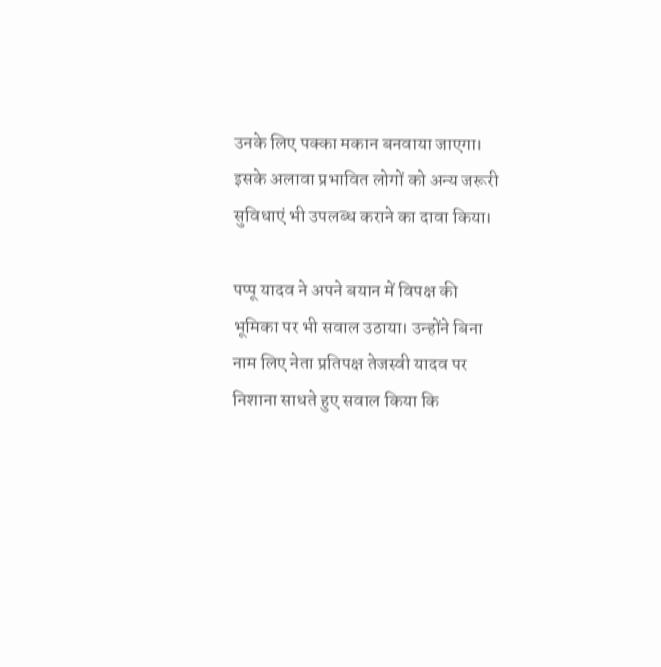उनके लिए पक्का मकान बनवाया जाएगा। इसके अलावा प्रभावित लोगों को अन्य जरूरी सुविधाएं भी उपलब्ध कराने का दावा किया।

पप्पू यादव ने अपने बयान में विपक्ष की भूमिका पर भी सवाल उठाया। उन्होंने बिना नाम लिए नेता प्रतिपक्ष तेजस्वी यादव पर निशाना साधते हुए सवाल किया कि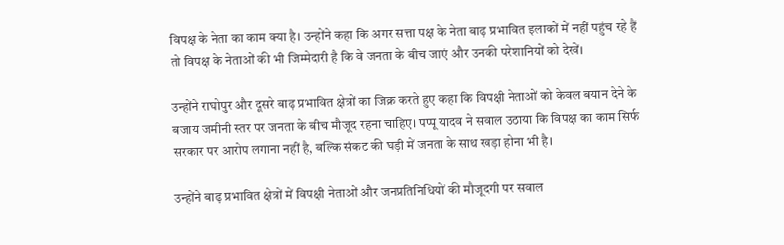विपक्ष के नेता का काम क्या है। उन्होंने कहा कि अगर सत्ता पक्ष के नेता बाढ़ प्रभावित इलाकों में नहीं पहुंच रहे हैं तो विपक्ष के नेताओं की भी जिम्मेदारी है कि वे जनता के बीच जाएं और उनकी परेशानियों को देखें।

उन्होंने राघोपुर और दूसरे बाढ़ प्रभावित क्षेत्रों का जिक्र करते हुए कहा कि विपक्षी नेताओं को केवल बयान देने के बजाय जमीनी स्तर पर जनता के बीच मौजूद रहना चाहिए। पप्पू यादव ने सवाल उठाया कि विपक्ष का काम सिर्फ सरकार पर आरोप लगाना नहीं है, बल्कि संकट की घड़ी में जनता के साथ खड़ा होना भी है।

उन्होंने बाढ़ प्रभावित क्षेत्रों में विपक्षी नेताओं और जनप्रतिनिधियों की मौजूदगी पर सवाल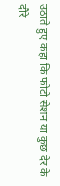उठाते हुए कहा कि फोटो सेशन या कुछ देर के दौरे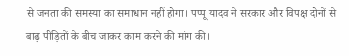से जनता की समस्या का समाधान नहीं होगा। पप्पू यादव ने सरकार और विपक्ष दोनों से बाढ़ पीड़ितों के बीच जाकर काम करने की मांग की।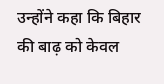उन्होंने कहा कि बिहार की बाढ़ को केवल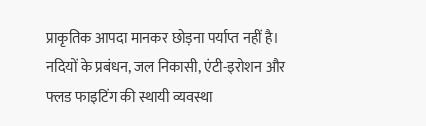प्राकृतिक आपदा मानकर छोड़ना पर्याप्त नहीं है। नदियों के प्रबंधन, जल निकासी, एंटी-इरोशन और फ्लड फाइटिंग की स्थायी व्यवस्था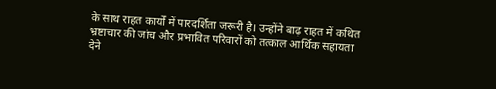के साथ राहत कार्यों में पारदर्शिता जरूरी है। उन्होंने बाढ़ राहत में कथित भ्रष्टाचार की जांच और प्रभावित परिवारों को तत्काल आर्थिक सहायता देने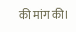की मांग की।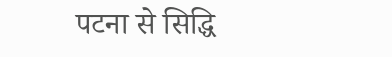पटना से सिद्धि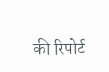की रिपोर्ट